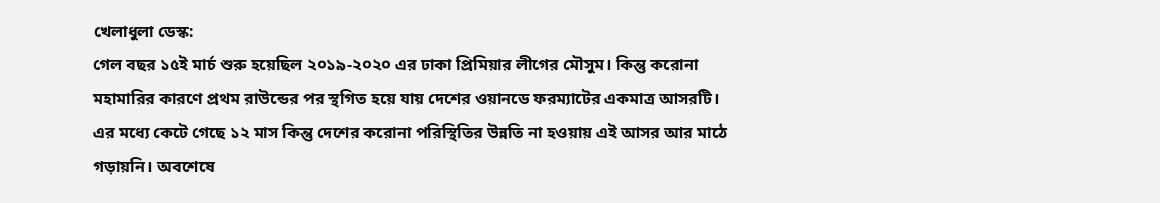খেলাধুলা ডেস্ক:
গেল বছর ১৫ই মার্চ শুরু হয়েছিল ২০১৯-২০২০ এর ঢাকা প্রিমিয়ার লীগের মৌসুম। কিন্তু করোনা মহামারির কারণে প্রথম রাউন্ডের পর স্থগিত হয়ে যায় দেশের ওয়ানডে ফরম্যাটের একমাত্র আসরটি। এর মধ্যে কেটে গেছে ১২ মাস কিন্তু দেশের করোনা পরিস্থিতির উন্নতি না হওয়ায় এই আসর আর মাঠে গড়ায়নি। অবশেষে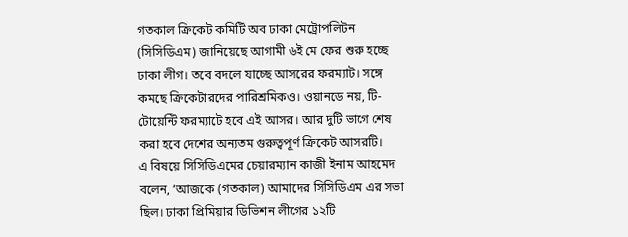গতকাল ক্রিকেট কমিটি অব ঢাকা মেট্রোপলিটন (সিসিডিএম) জানিয়েছে আগামী ৬ই মে ফের শুরু হচ্ছে ঢাকা লীগ। তবে বদলে যাচ্ছে আসরের ফরম্যাট। সঙ্গে কমছে ক্রিকেটারদের পারিশ্রমিকও। ওয়ানডে নয়, টি-টোয়েন্টি ফরম্যাটে হবে এই আসর। আর দুটি ভাগে শেষ করা হবে দেশের অন্যতম গুরুত্বপূর্ণ ক্রিকেট আসরটি।
এ বিষয়ে সিসিডিএমের চেয়ারম্যান কাজী ইনাম আহমেদ বলেন, ‘আজকে (গতকাল) আমাদের সিসিডিএম এর সভা ছিল। ঢাকা প্রিমিয়ার ডিভিশন লীগের ১২টি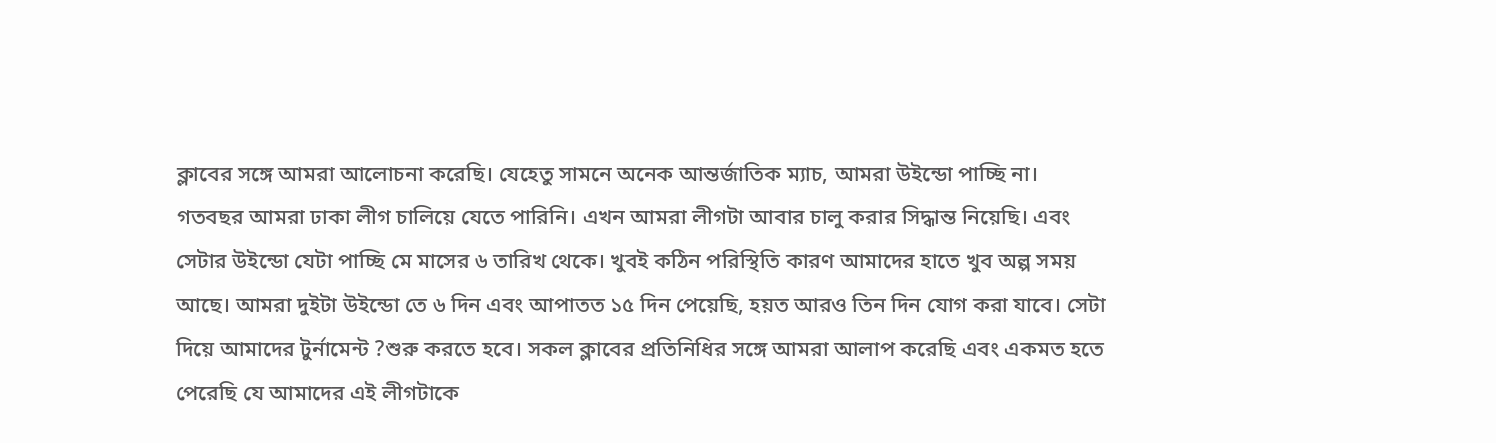ক্লাবের সঙ্গে আমরা আলোচনা করেছি। যেহেতু সামনে অনেক আন্তর্জাতিক ম্যাচ, আমরা উইন্ডো পাচ্ছি না।
গতবছর আমরা ঢাকা লীগ চালিয়ে যেতে পারিনি। এখন আমরা লীগটা আবার চালু করার সিদ্ধান্ত নিয়েছি। এবং সেটার উইন্ডো যেটা পাচ্ছি মে মাসের ৬ তারিখ থেকে। খুবই কঠিন পরিস্থিতি কারণ আমাদের হাতে খুব অল্প সময় আছে। আমরা দুইটা উইন্ডো তে ৬ দিন এবং আপাতত ১৫ দিন পেয়েছি, হয়ত আরও তিন দিন যোগ করা যাবে। সেটা দিয়ে আমাদের টুর্নামেন্ট ?শুরু করতে হবে। সকল ক্লাবের প্রতিনিধির সঙ্গে আমরা আলাপ করেছি এবং একমত হতে পেরেছি যে আমাদের এই লীগটাকে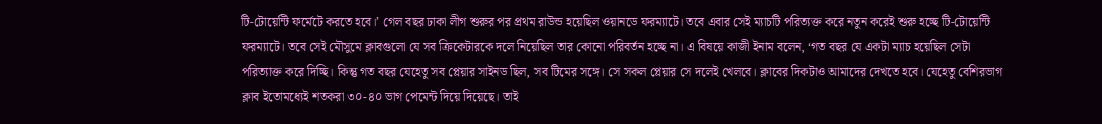টি-টোয়েন্টি ফর্মেটে করতে হবে।’ গেল বছর ঢাকা লীগ শুরুর পর প্রথম রাউন্ড হয়েছিল ওয়ানডে ফরম্যাটে। তবে এবার সেই ম্যাচটি পরিত্যক্ত করে নতুন করেই শুরু হচ্ছে টি-টোয়েন্টি ফরম্যাটে। তবে সেই মৌসুমে ক্লাবগুলো যে সব ক্রিকেটারকে দলে নিয়েছিল তার কোনো পরিবর্তন হচ্ছে না। এ বিষয়ে কাজী ইনাম বলেন, ‘গত বছর যে একটা ম্যাচ হয়েছিল সেটা পরিত্যাক্ত করে দিচ্ছি। কিন্তু গত বছর যেহেতু সব প্লেয়ার সাইনড ছিল, সব টিমের সঙ্গে। সে সকল প্লেয়ার সে দলেই খেলবে। ক্লাবের দিকটাও আমাদের দেখতে হবে। যেহেতু বেশিরভাগ ক্লাব ইতোমধ্যেই শতকরা ৩০-৪০ ভাগ পেমেন্ট দিয়ে দিয়েছে। তাই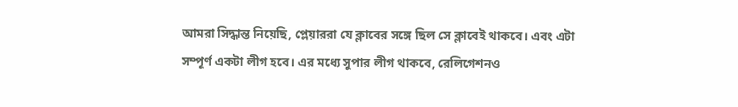আমরা সিদ্ধান্ত নিয়েছি, প্লেয়াররা যে ক্লাবের সঙ্গে ছিল সে ক্লাবেই থাকবে। এবং এটা সম্পূর্ণ একটা লীগ হবে। এর মধ্যে সুপার লীগ থাকবে, রেলিগেশনও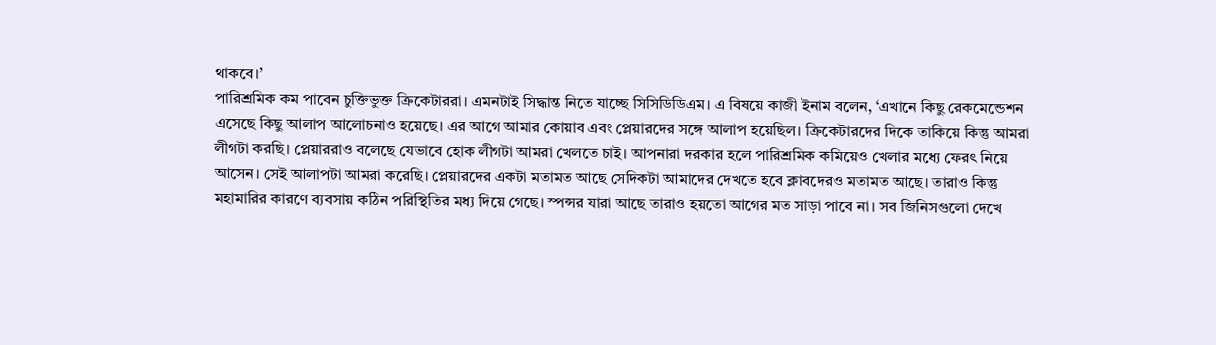থাকবে।’
পারিশ্রমিক কম পাবেন চুক্তিভুক্ত ক্রিকেটাররা। এমনটাই সিদ্ধান্ত নিতে যাচ্ছে সিসিডিডিএম। এ বিষয়ে কাজী ইনাম বলেন, ‘এখানে কিছু রেকমেন্ডেশন এসেছে কিছু আলাপ আলোচনাও হয়েছে। এর আগে আমার কোয়াব এবং প্লেয়ারদের সঙ্গে আলাপ হয়েছিল। ক্রিকেটারদের দিকে তাকিয়ে কিন্তু আমরা লীগটা করছি। প্লেয়াররাও বলেছে যেভাবে হোক লীগটা আমরা খেলতে চাই। আপনারা দরকার হলে পারিশ্রমিক কমিয়েও খেলার মধ্যে ফেরৎ নিয়ে আসেন। সেই আলাপটা আমরা করেছি। প্লেয়ারদের একটা মতামত আছে সেদিকটা আমাদের দেখতে হবে ক্লাবদেরও মতামত আছে। তারাও কিন্তু মহামারির কারণে ব্যবসায় কঠিন পরিস্থিতির মধ্য দিয়ে গেছে। স্পন্সর যারা আছে তারাও হয়তো আগের মত সাড়া পাবে না। সব জিনিসগুলো দেখে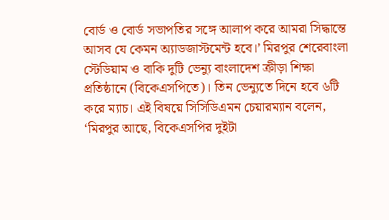বোর্ড ও বোর্ড সভাপতির সঙ্গে আলাপ করে আমরা সিদ্ধান্তে আসব যে কেমন অ্যাডজাস্টমেন্ট হবে।’ মিরপুর শেরেবাংলা স্টেডিয়াম ও বাকি দুটি ভেন্যু বাংলাদেশ ক্রীড়া শিক্ষা প্রতিষ্ঠানে (বিকেএসপিতে)। তিন ভেন্যুতে দিনে হবে ৬টি করে ম্যাচ। এই বিষয়ে সিসিডিএমন চেয়ারম্যান বলেন, ‘মিরপুর আছে, বিকেএসপির দুইটা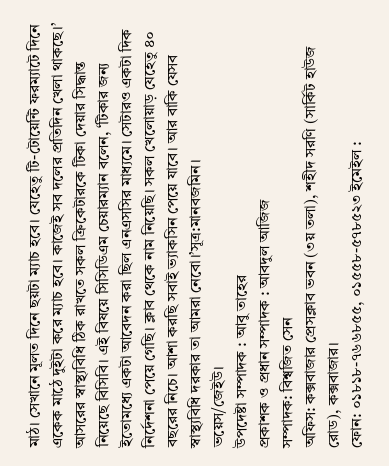মাঠ। সেখানে মূলত দিনে ছয়টা ম্যাচ হবে। যেহেতু টি-টোয়েন্টি ফরম্যাটে দিনে একেক মাঠে দুইটা করে ম্যাচ হবে। কাজেই সব দলের প্রতিদিন খেলা থাকছে।’ আসরের স্বাস্থ্যবিধি ঠিক রাখতে সকল ক্রিকেটারকে টিকা দেয়ার সিদ্ধান্ত নিয়েছে বিসিবি। এই বিষয়ে সিসিডিএম চেয়ারম্যান বলেন, ‘টিকার জন্য ইতোমধ্যে একটা আবেদন করা ছিল এনএসসির মাধ্যমে। সেটারও একটা দিক নির্দেশনা পেয়ে গেছি। ক্লাব থেকে নাম নিয়েছি। সকল খেলোয়াড় যেহেতু ৪০ বছরের নিচে। আশা করছি সবাই ভ্যাকসিন পেয়ে যাবে। আর বাকি যেসব স্বাস্থ্যবিধি দরকার তা আমরা নেবো।’সূত্র:মানবজমিন।
ভয়েস/জেইউ।
উপদেষ্টা সম্পাদক : আবু তাহের
প্রকাশক ও প্রধান সম্পাদক : আবদুল আজিজ
সম্পাদক: বিশ্বজিত সেন
অফিস: কক্সবাজার প্রেসক্লাব ভবন (৩য় তলা), শহীদ সরণি (সার্কিট হাউজ রোড), কক্সবাজার।
ফোন: ০১৮১৮-৭৬৬৮৫৫, ০১৫৫৮-৫৭৮৫২৩ ইমেইল :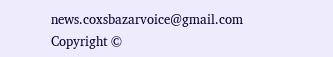news.coxsbazarvoice@gmail.com
Copyright ©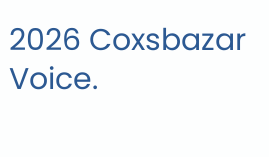2026 Coxsbazar Voice.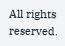All rights reserved.